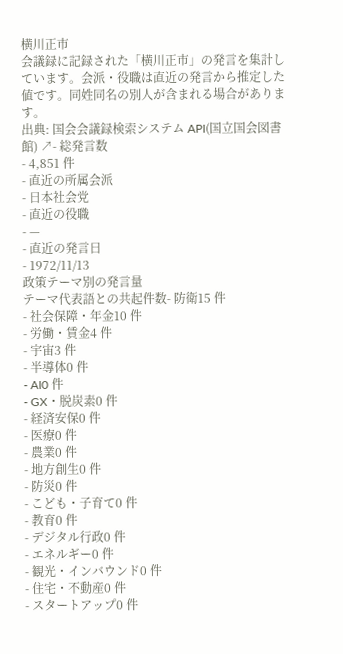横川正市
会議録に記録された「横川正市」の発言を集計しています。会派・役職は直近の発言から推定した値です。同姓同名の別人が含まれる場合があります。
出典: 国会会議録検索システム API(国立国会図書館) ↗- 総発言数
- 4,851 件
- 直近の所属会派
- 日本社会党
- 直近の役職
- —
- 直近の発言日
- 1972/11/13
政策テーマ別の発言量
テーマ代表語との共起件数- 防衛15 件
- 社会保障・年金10 件
- 労働・賃金4 件
- 宇宙3 件
- 半導体0 件
- AI0 件
- GX・脱炭素0 件
- 経済安保0 件
- 医療0 件
- 農業0 件
- 地方創生0 件
- 防災0 件
- こども・子育て0 件
- 教育0 件
- デジタル行政0 件
- エネルギー0 件
- 観光・インバウンド0 件
- 住宅・不動産0 件
- スタートアップ0 件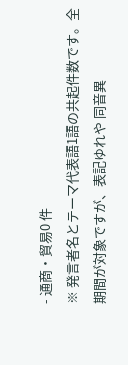- 通商・貿易0 件
※ 発言者名とテーマ代表語1語の共起件数です。全期間が対象ですが、表記ゆれや 同音異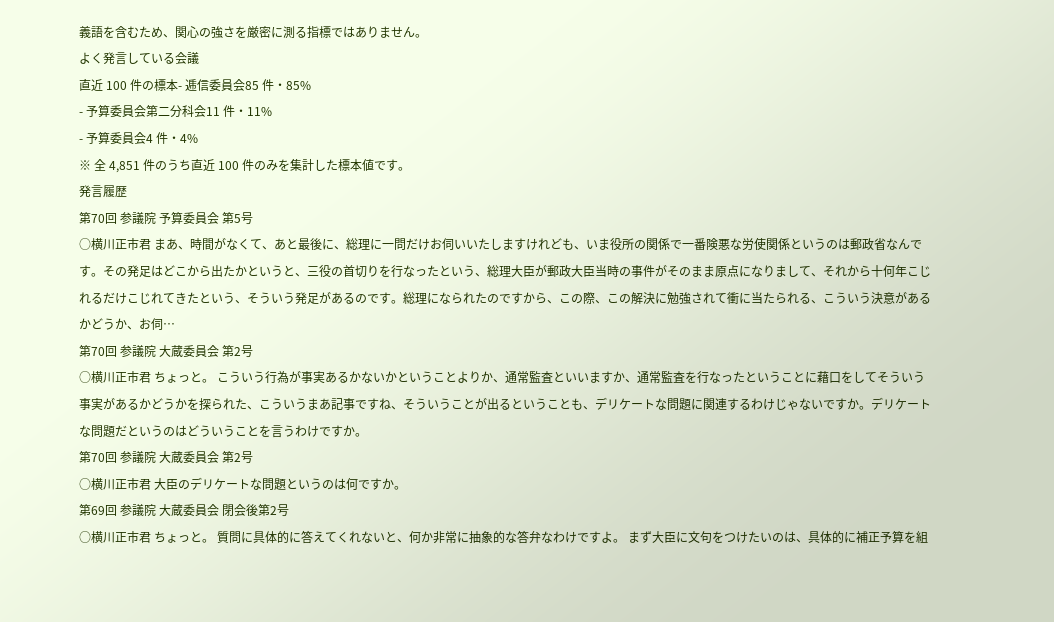義語を含むため、関心の強さを厳密に測る指標ではありません。
よく発言している会議
直近 100 件の標本- 逓信委員会85 件・85%
- 予算委員会第二分科会11 件・11%
- 予算委員会4 件・4%
※ 全 4,851 件のうち直近 100 件のみを集計した標本値です。
発言履歴
第70回 参議院 予算委員会 第5号
○横川正市君 まあ、時間がなくて、あと最後に、総理に一問だけお伺いいたしますけれども、いま役所の関係で一番険悪な労使関係というのは郵政省なんです。その発足はどこから出たかというと、三役の首切りを行なったという、総理大臣が郵政大臣当時の事件がそのまま原点になりまして、それから十何年こじれるだけこじれてきたという、そういう発足があるのです。総理になられたのですから、この際、この解決に勉強されて衝に当たられる、こういう決意があるかどうか、お伺…
第70回 参議院 大蔵委員会 第2号
○横川正市君 ちょっと。 こういう行為が事実あるかないかということよりか、通常監査といいますか、通常監査を行なったということに藉口をしてそういう事実があるかどうかを探られた、こういうまあ記事ですね、そういうことが出るということも、デリケートな問題に関連するわけじゃないですか。デリケートな問題だというのはどういうことを言うわけですか。
第70回 参議院 大蔵委員会 第2号
○横川正市君 大臣のデリケートな問題というのは何ですか。
第69回 参議院 大蔵委員会 閉会後第2号
○横川正市君 ちょっと。 質問に具体的に答えてくれないと、何か非常に抽象的な答弁なわけですよ。 まず大臣に文句をつけたいのは、具体的に補正予算を組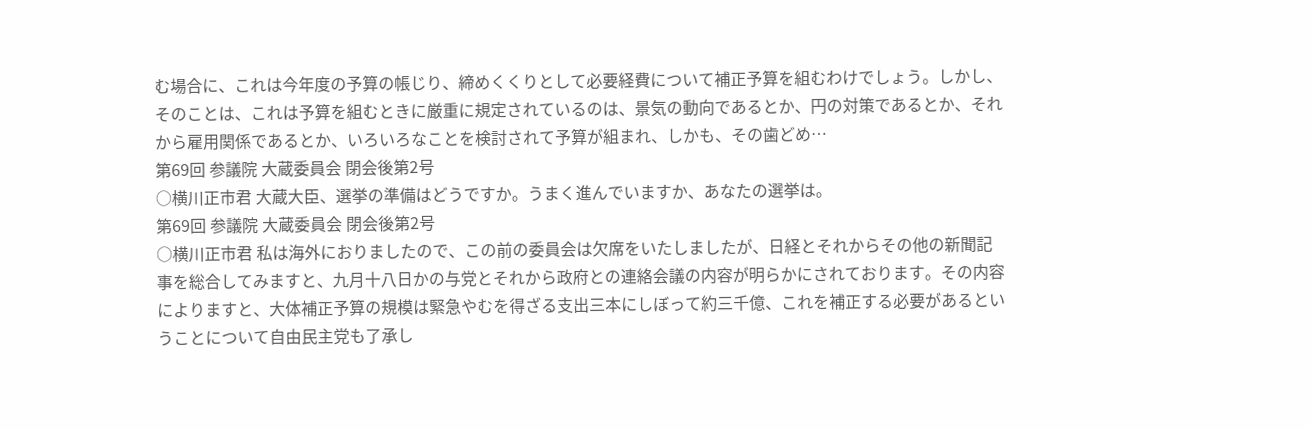む場合に、これは今年度の予算の帳じり、締めくくりとして必要経費について補正予算を組むわけでしょう。しかし、そのことは、これは予算を組むときに厳重に規定されているのは、景気の動向であるとか、円の対策であるとか、それから雇用関係であるとか、いろいろなことを検討されて予算が組まれ、しかも、その歯どめ…
第69回 参議院 大蔵委員会 閉会後第2号
○横川正市君 大蔵大臣、選挙の準備はどうですか。うまく進んでいますか、あなたの選挙は。
第69回 参議院 大蔵委員会 閉会後第2号
○横川正市君 私は海外におりましたので、この前の委員会は欠席をいたしましたが、日経とそれからその他の新聞記事を総合してみますと、九月十八日かの与党とそれから政府との連絡会議の内容が明らかにされております。その内容によりますと、大体補正予算の規模は緊急やむを得ざる支出三本にしぼって約三千億、これを補正する必要があるということについて自由民主党も了承し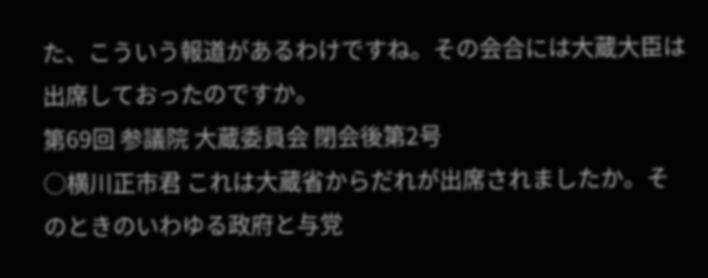た、こういう報道があるわけですね。その会合には大蔵大臣は出席しておったのですか。
第69回 参議院 大蔵委員会 閉会後第2号
○横川正市君 これは大蔵省からだれが出席されましたか。そのときのいわゆる政府と与党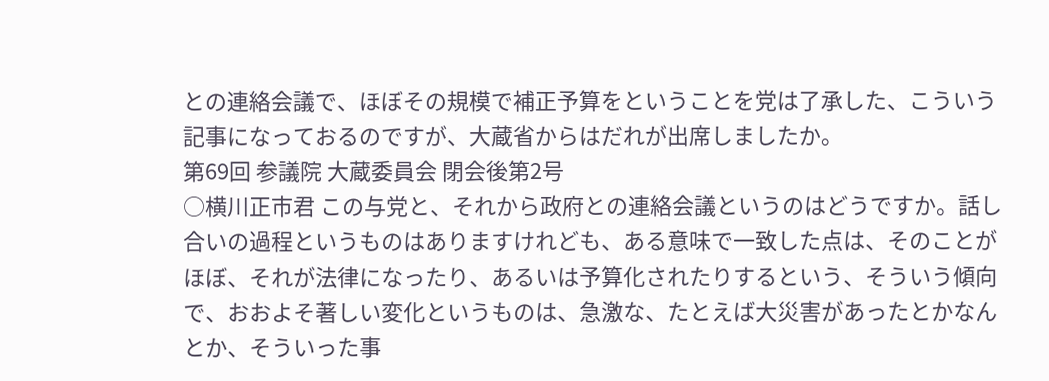との連絡会議で、ほぼその規模で補正予算をということを党は了承した、こういう記事になっておるのですが、大蔵省からはだれが出席しましたか。
第69回 参議院 大蔵委員会 閉会後第2号
○横川正市君 この与党と、それから政府との連絡会議というのはどうですか。話し合いの過程というものはありますけれども、ある意味で一致した点は、そのことがほぼ、それが法律になったり、あるいは予算化されたりするという、そういう傾向で、おおよそ著しい変化というものは、急激な、たとえば大災害があったとかなんとか、そういった事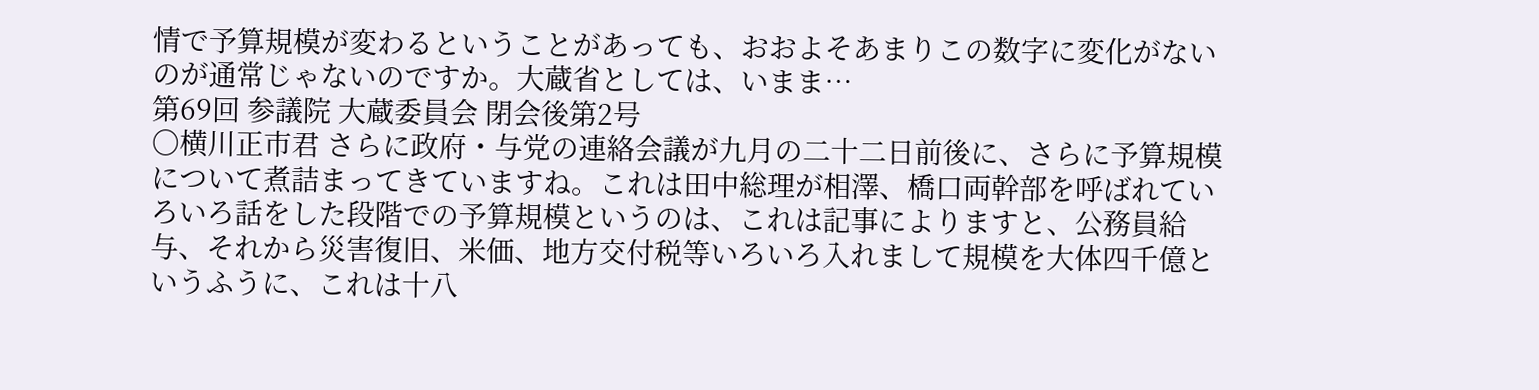情で予算規模が変わるということがあっても、おおよそあまりこの数字に変化がないのが通常じゃないのですか。大蔵省としては、いまま…
第69回 参議院 大蔵委員会 閉会後第2号
○横川正市君 さらに政府・与党の連絡会議が九月の二十二日前後に、さらに予算規模について煮詰まってきていますね。これは田中総理が相澤、橋口両幹部を呼ばれていろいろ話をした段階での予算規模というのは、これは記事によりますと、公務員給与、それから災害復旧、米価、地方交付税等いろいろ入れまして規模を大体四千億というふうに、これは十八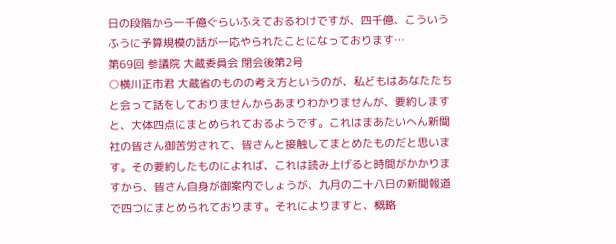日の段階から一千億ぐらいふえておるわけですが、四千億、こういうふうに予算規模の話が一応やられたことになっております…
第69回 参議院 大蔵委員会 閉会後第2号
○横川正市君 大蔵省のものの考え方というのが、私どもはあなたたちと会って話をしておりませんからあまりわかりませんが、要約しますと、大体四点にまとめられておるようです。これはまあたいへん新聞社の皆さん御苦労されて、皆さんと接触してまとめたものだと思います。その要約したものによれば、これは読み上げると時間がかかりますから、皆さん自身が御案内でしょうが、九月の二十八日の新聞報道で四つにまとめられております。それによりますと、概略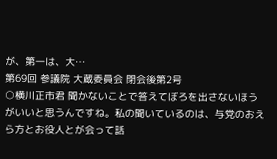が、第一は、大…
第69回 参議院 大蔵委員会 閉会後第2号
○横川正市君 聞かないことで答えてぼろを出さないほうがいいと思うんですね。私の聞いているのは、与党のおえら方とお役人とが会って話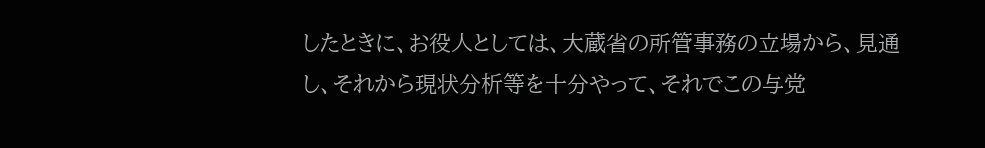したときに、お役人としては、大蔵省の所管事務の立場から、見通し、それから現状分析等を十分やって、それでこの与党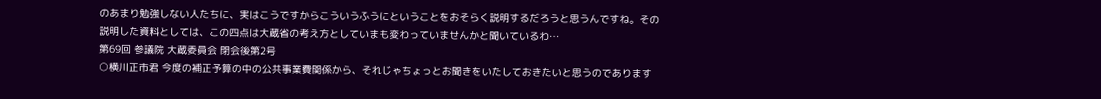のあまり勉強しない人たちに、実はこうですからこういうふうにということをおそらく説明するだろうと思うんですね。その説明した資料としては、この四点は大蔵省の考え方としていまも変わっていませんかと聞いているわ…
第69回 参議院 大蔵委員会 閉会後第2号
○横川正市君 今度の補正予算の中の公共事業費関係から、それじゃちょっとお聞きをいたしておきたいと思うのであります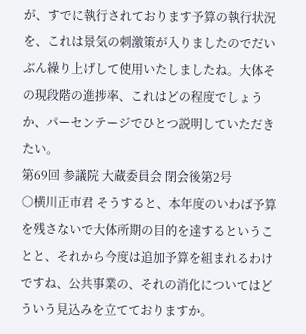が、すでに執行されております予算の執行状況を、これは景気の刺激策が入りましたのでだいぶん繰り上げして使用いたしましたね。大体その現段階の進捗率、これはどの程度でしょうか、パーセンテージでひとつ説明していただきたい。
第69回 参議院 大蔵委員会 閉会後第2号
○横川正市君 そうすると、本年度のいわば予算を残さないで大体所期の目的を達するということと、それから今度は追加予算を組まれるわけですね、公共事業の、それの消化についてはどういう見込みを立てておりますか。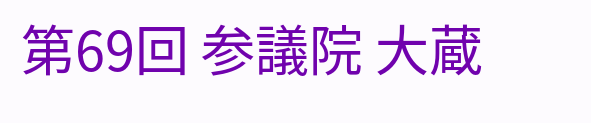第69回 参議院 大蔵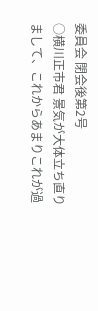委員会 閉会後第2号
○横川正市君 景気が大体立ち直りまして、これからあまりこれが過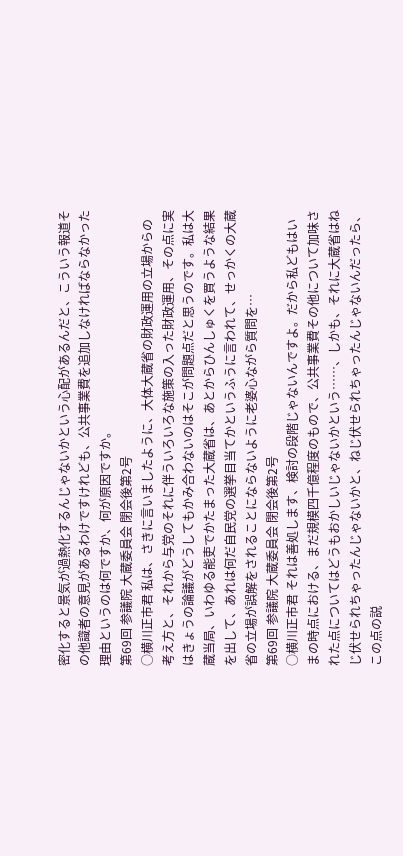密化すると景気が過熱化するんじゃないかという心配があるんだと、こういう報道その他識者の意見があるわけですけれども、公共事業費を追加しなければならなかった理由というのは何ですか、何が原因ですか。
第69回 参議院 大蔵委員会 閉会後第2号
○横川正市君 私は、さきに言いましたように、大体大蔵省の財政運用の立場からの考え方と、それから与党のそれに伴ういろいろな施策の入った財政運用、その点に実はきょうの論議がどうしてもかみ合わないのはそこが問題点だと思うのです。私は大蔵当局、いわゆる能吏でかたまった大蔵省は、あとからひんしゅくを買うような結果を出して、あれは何だ自民党の選挙目当てかというふうに言われて、せっかくの大蔵省の立場が誤解をされることにならないように老婆心ながら質問を…
第69回 参議院 大蔵委員会 閉会後第2号
○横川正市君 それは善処します、検討の段階じゃないんですよ。だから私どもはいまの時点における、まだ規模四千億程度のもので、公共事業費その他について加味された点についてはどうもおかしいじゃないかという……、しかも、それに大蔵省はねじ伏せられちゃったんじゃないかと、ねじ伏せられちゃったんじゃないんだったら、この点の説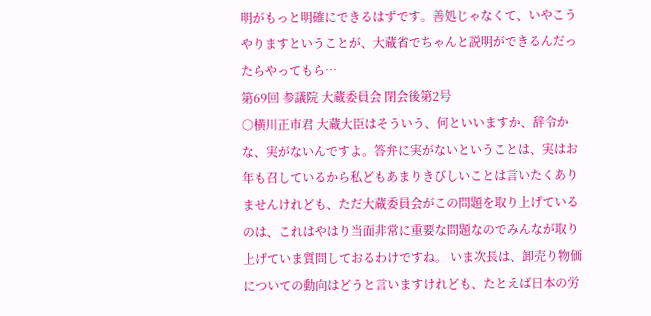明がもっと明確にできるはずです。善処じゃなくて、いやこうやりますということが、大蔵省でちゃんと説明ができるんだったらやってもら…
第69回 参議院 大蔵委員会 閉会後第2号
○横川正市君 大蔵大臣はそういう、何といいますか、辞令かな、実がないんですよ。答弁に実がないということは、実はお年も召しているから私どもあまりきびしいことは言いたくありませんけれども、ただ大蔵委員会がこの問題を取り上げているのは、これはやはり当面非常に重要な問題なのでみんなが取り上げていま質問しておるわけですね。 いま次長は、卸売り物価についての動向はどうと言いますけれども、たとえば日本の労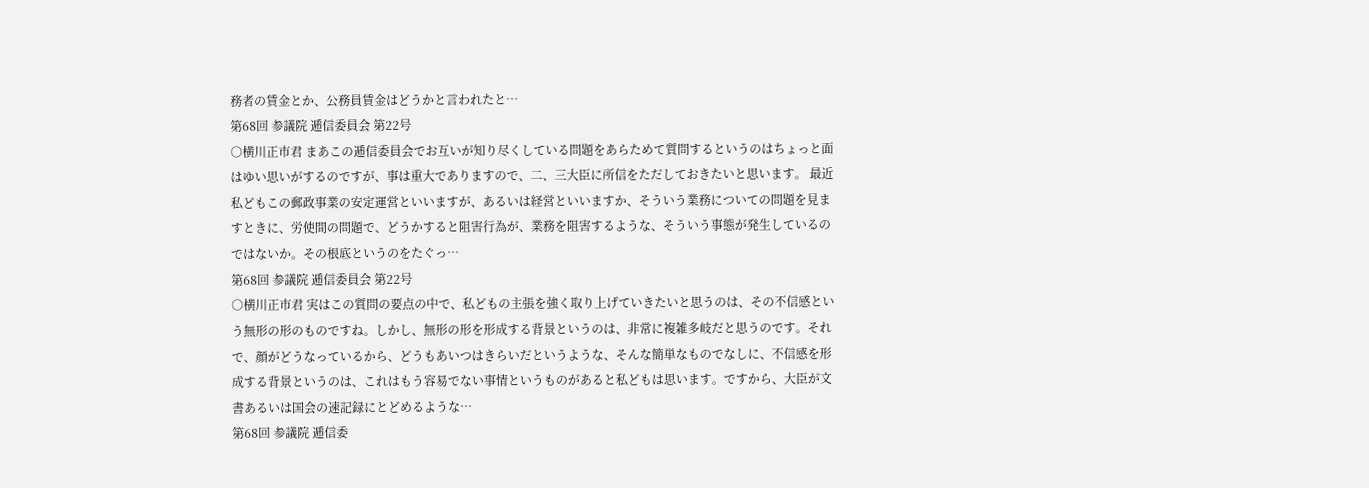務者の賃金とか、公務員賃金はどうかと言われたと…
第68回 参議院 逓信委員会 第22号
○横川正市君 まあこの逓信委員会でお互いが知り尽くしている問題をあらためて質問するというのはちょっと面はゆい思いがするのですが、事は重大でありますので、二、三大臣に所信をただしておきたいと思います。 最近私どもこの郵政事業の安定運営といいますが、あるいは経営といいますか、そういう業務についての問題を見ますときに、労使間の問題で、どうかすると阻害行為が、業務を阻害するような、そういう事態が発生しているのではないか。その根底というのをたぐっ…
第68回 参議院 逓信委員会 第22号
○横川正市君 実はこの質問の要点の中で、私どもの主張を強く取り上げていきたいと思うのは、その不信感という無形の形のものですね。しかし、無形の形を形成する背景というのは、非常に複雑多岐だと思うのです。それで、顔がどうなっているから、どうもあいつはきらいだというような、そんな簡単なものでなしに、不信感を形成する背景というのは、これはもう容易でない事情というものがあると私どもは思います。ですから、大臣が文書あるいは国会の速記録にとどめるような…
第68回 参議院 逓信委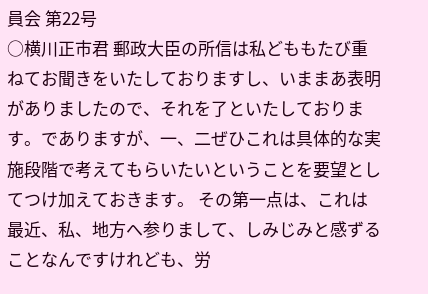員会 第22号
○横川正市君 郵政大臣の所信は私どももたび重ねてお聞きをいたしておりますし、いままあ表明がありましたので、それを了といたしております。でありますが、一、二ぜひこれは具体的な実施段階で考えてもらいたいということを要望としてつけ加えておきます。 その第一点は、これは最近、私、地方へ参りまして、しみじみと感ずることなんですけれども、労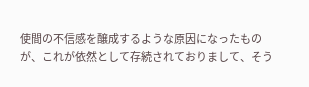使間の不信感を醸成するような原因になったものが、これが依然として存続されておりまして、そう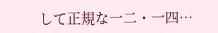して正規な一二・一四…